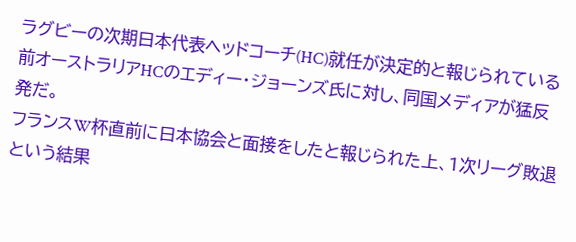ラグビーの次期日本代表ヘッドコーチ(HC)就任が決定的と報じられている前オーストラリアHCのエディー・ジョーンズ氏に対し、同国メディアが猛反発だ。
フランスW杯直前に日本協会と面接をしたと報じられた上、1次リーグ敗退という結果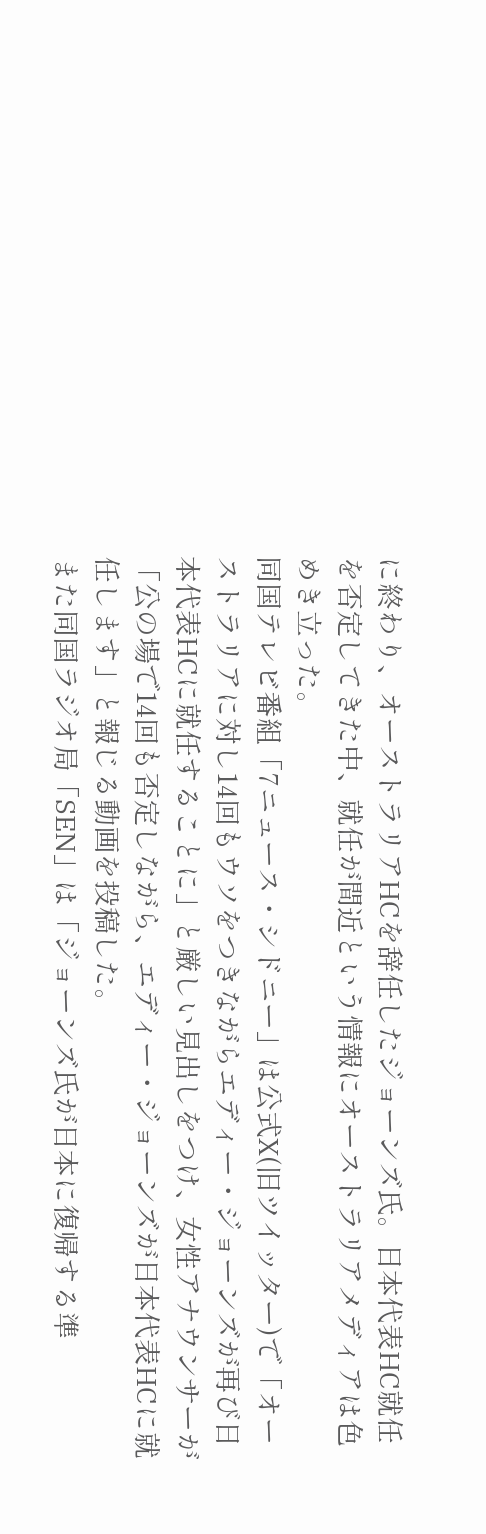に終わり、オーストラリアHCを辞任したジョーンズ氏。日本代表HC就任を否定してきた中、就任が間近という情報にオーストラリアメディアは色めき立った。
同国テレビ番組「7ニュース・シドニー」は公式X(旧ツイッター)で「オーストラリアに対し14回もウソをつきながらエディー・ジョーンズが再び日本代表HCに就任することに」と厳しい見出しをつけ、女性アナウンサーが「公の場で14回も否定しながら、エディー・ジョーンズが日本代表HCに就任します」と報じる動画を投稿した。
また同国ラジオ局「SEN」は「ジョーンズ氏が日本に復帰する準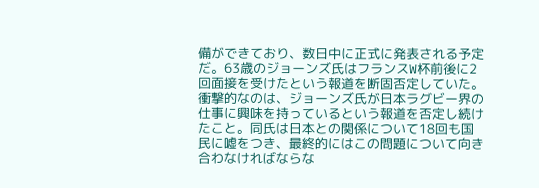備ができており、数日中に正式に発表される予定だ。63歳のジョーンズ氏はフランスW杯前後に2回面接を受けたという報道を断固否定していた。衝撃的なのは、ジョーンズ氏が日本ラグビー界の仕事に興味を持っているという報道を否定し続けたこと。同氏は日本との関係について18回も国民に嘘をつき、最終的にはこの問題について向き合わなければならな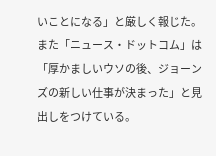いことになる」と厳しく報じた。
また「ニュース・ドットコム」は「厚かましいウソの後、ジョーンズの新しい仕事が決まった」と見出しをつけている。